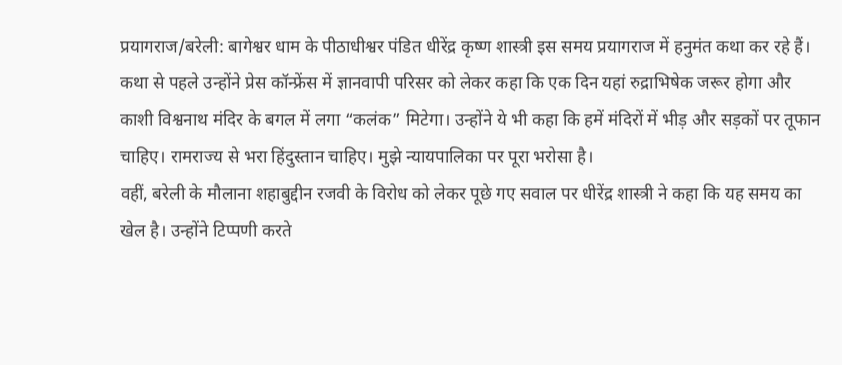प्रयागराज/बरेली: बागेश्वर धाम के पीठाधीश्वर पंडित धीरेंद्र कृष्ण शास्त्री इस समय प्रयागराज में हनुमंत कथा कर रहे हैं। कथा से पहले उन्होंने प्रेस कॉन्फ्रेंस में ज्ञानवापी परिसर को लेकर कहा कि एक दिन यहां रुद्राभिषेक जरूर होगा और काशी विश्वनाथ मंदिर के बगल में लगा “कलंक” मिटेगा। उन्होंने ये भी कहा कि हमें मंदिरों में भीड़ और सड़कों पर तूफान चाहिए। रामराज्य से भरा हिंदुस्तान चाहिए। मुझे न्यायपालिका पर पूरा भरोसा है।
वहीं, बरेली के मौलाना शहाबुद्दीन रजवी के विरोध को लेकर पूछे गए सवाल पर धीरेंद्र शास्त्री ने कहा कि यह समय का खेल है। उन्होंने टिप्पणी करते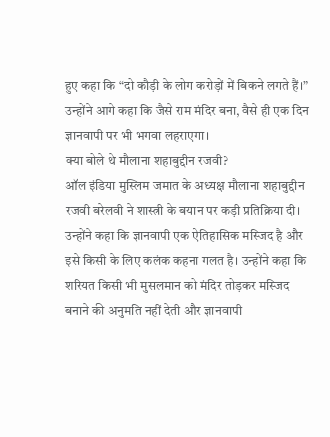हुए कहा कि “दो कौड़ी के लोग करोड़ों में बिकने लगते हैं।” उन्होंने आगे कहा कि जैसे राम मंदिर बना, वैसे ही एक दिन ज्ञानवापी पर भी भगवा लहराएगा।
क्या बोले थे मौलाना शहाबुद्दीन रजवी?
ऑल इंडिया मुस्लिम जमात के अध्यक्ष मौलाना शहाबुद्दीन रजवी बरेलवी ने शास्त्री के बयान पर कड़ी प्रतिक्रिया दी। उन्होंने कहा कि ज्ञानवापी एक ऐतिहासिक मस्जिद है और इसे किसी के लिए कलंक कहना गलत है। उन्होंने कहा कि शरियत किसी भी मुसलमान को मंदिर तोड़कर मस्जिद बनाने की अनुमति नहीं देती और ज्ञानवापी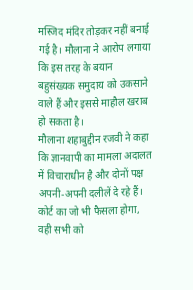मस्जिद मंदिर तोड़कर नहीं बनाई गई है। मौलाना ने आरोप लगाया कि इस तरह के बयान बहुसंख्यक समुदाय को उकसाने वाले हैं और इससे माहौल खराब हो सकता है।
मौलाना शहाबुद्दीन रजवी ने कहा कि ज्ञानवापी का मामला अदालत में विचाराधीन है और दोनों पक्ष अपनी-अपनी दलीलें दे रहे हैं। कोर्ट का जो भी फैसला होगा, वही सभी को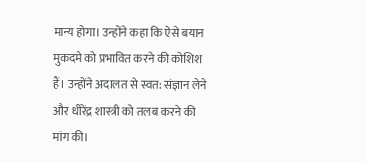मान्य होगा। उन्होंने कहा कि ऐसे बयान मुकदमे को प्रभावित करने की कोशिश हैं। उन्होंने अदालत से स्वत: संज्ञान लेने और धीरेंद्र शास्त्री को तलब करने की मांग की।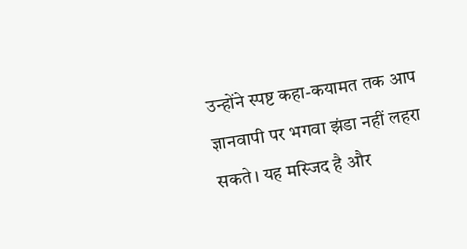उन्होंने स्पष्ट कहा-कयामत तक आप ज्ञानवापी पर भगवा झंडा नहीं लहरा सकते। यह मस्जिद है और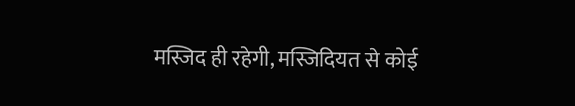मस्जिद ही रहेगी, मस्जिदियत से कोई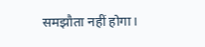समझौता नहीं होगा।